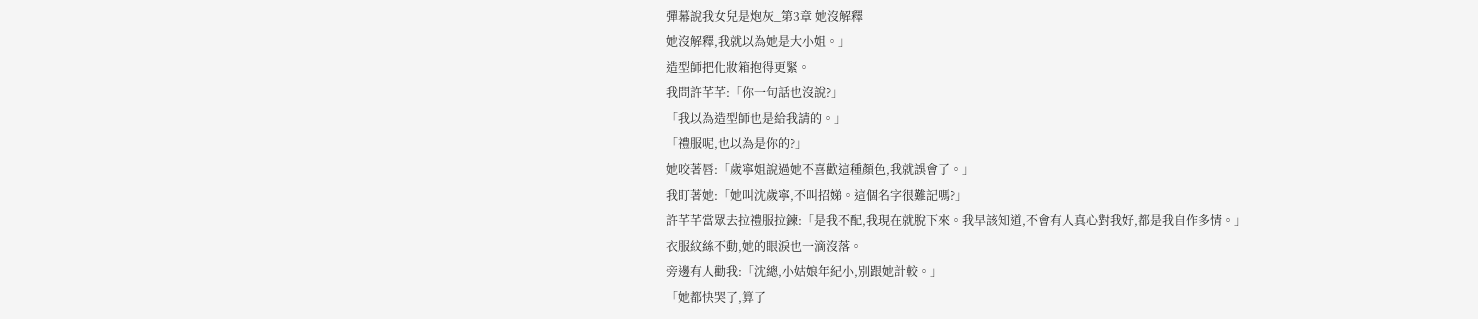彈幕說我女兒是炮灰_第3章 她沒解釋
她沒解釋,我就以為她是大小姐。」
造型師把化妝箱抱得更緊。
我問許芊芊:「你一句話也沒說?」
「我以為造型師也是給我請的。」
「禮服呢,也以為是你的?」
她咬著唇:「歲寧姐說過她不喜歡這種顏色,我就誤會了。」
我盯著她:「她叫沈歲寧,不叫招娣。這個名字很難記嗎?」
許芊芊當眾去拉禮服拉鍊:「是我不配,我現在就脫下來。我早該知道,不會有人真心對我好,都是我自作多情。」
衣服紋絲不動,她的眼淚也一滴沒落。
旁邊有人勸我:「沈總,小姑娘年紀小,別跟她計較。」
「她都快哭了,算了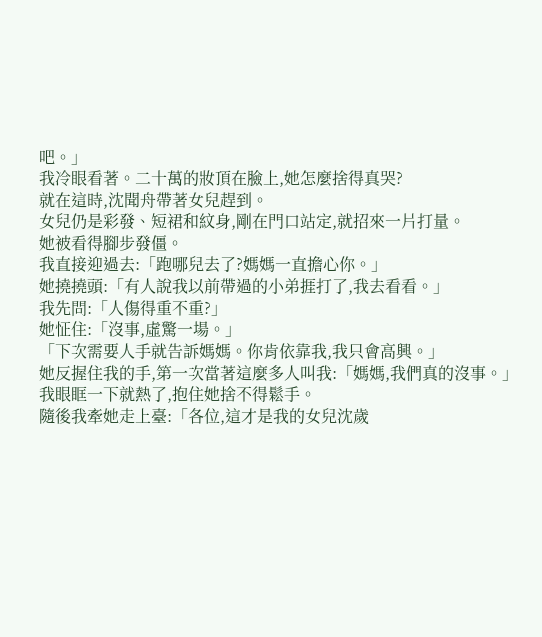吧。」
我冷眼看著。二十萬的妝頂在臉上,她怎麼捨得真哭?
就在這時,沈聞舟帶著女兒趕到。
女兒仍是彩發、短裙和紋身,剛在門口站定,就招來一片打量。
她被看得腳步發僵。
我直接迎過去:「跑哪兒去了?媽媽一直擔心你。」
她撓撓頭:「有人說我以前帶過的小弟捱打了,我去看看。」
我先問:「人傷得重不重?」
她怔住:「沒事,虛驚一場。」
「下次需要人手就告訴媽媽。你肯依靠我,我只會高興。」
她反握住我的手,第一次當著這麼多人叫我:「媽媽,我們真的沒事。」
我眼眶一下就熱了,抱住她捨不得鬆手。
隨後我牽她走上臺:「各位,這才是我的女兒沈歲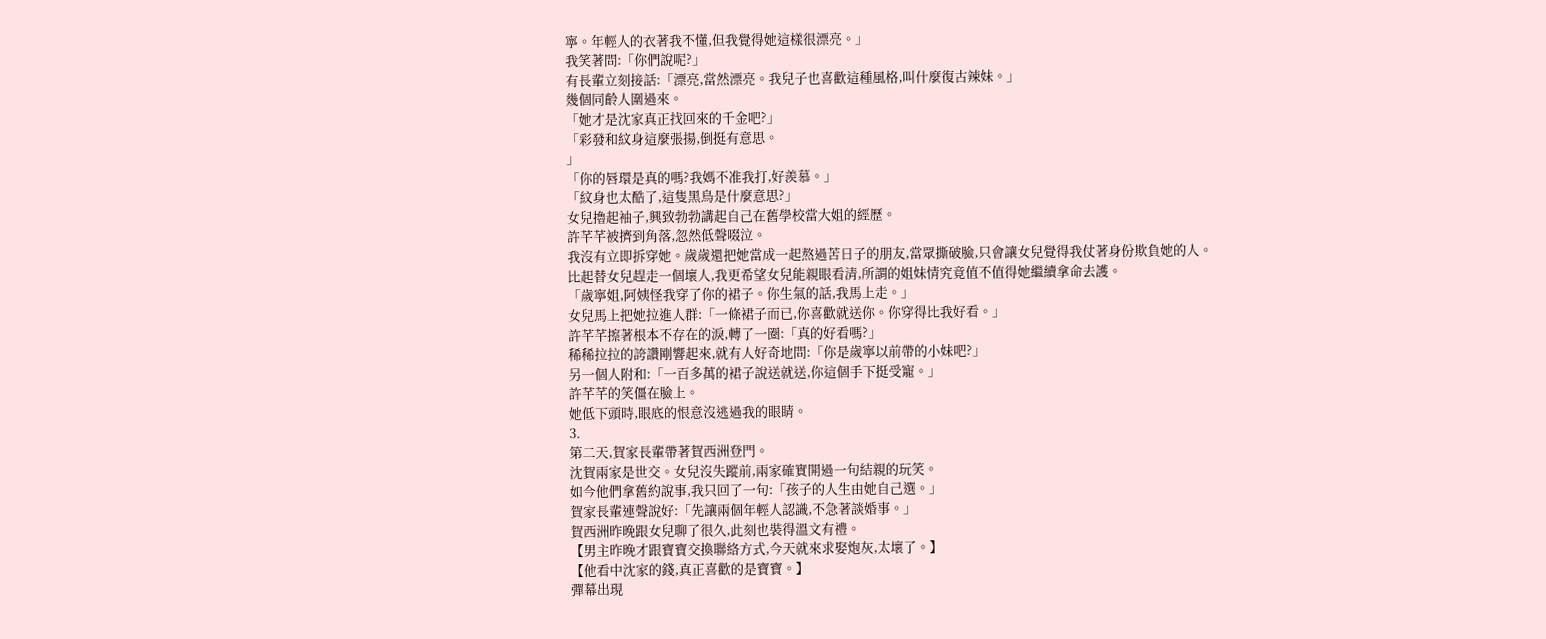寧。年輕人的衣著我不懂,但我覺得她這樣很漂亮。」
我笑著問:「你們說呢?」
有長輩立刻接話:「漂亮,當然漂亮。我兒子也喜歡這種風格,叫什麼復古辣妹。」
幾個同齡人圍過來。
「她才是沈家真正找回來的千金吧?」
「彩發和紋身這麼張揚,倒挺有意思。
」
「你的唇環是真的嗎?我媽不准我打,好羨慕。」
「紋身也太酷了,這隻黑鳥是什麼意思?」
女兒擼起袖子,興致勃勃講起自己在舊學校當大姐的經歷。
許芊芊被擠到角落,忽然低聲啜泣。
我沒有立即拆穿她。歲歲還把她當成一起熬過苦日子的朋友,當眾撕破臉,只會讓女兒覺得我仗著身份欺負她的人。
比起替女兒趕走一個壞人,我更希望女兒能親眼看清,所謂的姐妹情究竟值不值得她繼續拿命去護。
「歲寧姐,阿姨怪我穿了你的裙子。你生氣的話,我馬上走。」
女兒馬上把她拉進人群:「一條裙子而已,你喜歡就送你。你穿得比我好看。」
許芊芊擦著根本不存在的淚,轉了一圈:「真的好看嗎?」
稀稀拉拉的誇讚剛響起來,就有人好奇地問:「你是歲寧以前帶的小妹吧?」
另一個人附和:「一百多萬的裙子說送就送,你這個手下挺受寵。」
許芊芊的笑僵在臉上。
她低下頭時,眼底的恨意沒逃過我的眼睛。
3.
第二天,賀家長輩帶著賀西洲登門。
沈賀兩家是世交。女兒沒失蹤前,兩家確實開過一句結親的玩笑。
如今他們拿舊約說事,我只回了一句:「孩子的人生由她自己選。」
賀家長輩連聲說好:「先讓兩個年輕人認識,不急著談婚事。」
賀西洲昨晚跟女兒聊了很久,此刻也裝得溫文有禮。
【男主昨晚才跟寶寶交換聯絡方式,今天就來求娶炮灰,太壞了。】
【他看中沈家的錢,真正喜歡的是寶寶。】
彈幕出現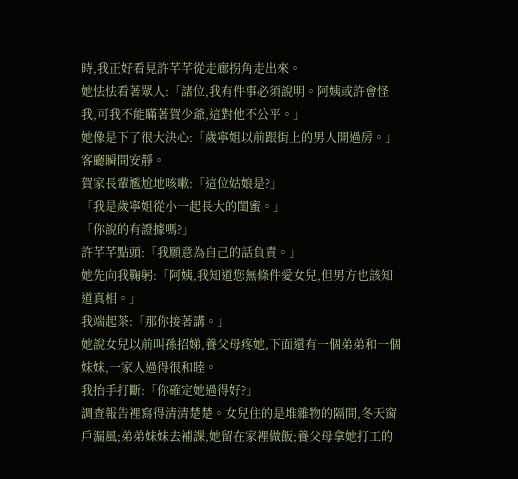時,我正好看見許芊芊從走廊拐角走出來。
她怯怯看著眾人:「諸位,我有件事必須說明。阿姨或許會怪我,可我不能瞞著賀少爺,這對他不公平。」
她像是下了很大決心:「歲寧姐以前跟街上的男人開過房。」
客廳瞬間安靜。
賀家長輩尷尬地咳嗽:「這位姑娘是?」
「我是歲寧姐從小一起長大的閨蜜。」
「你說的有證據嗎?」
許芊芊點頭:「我願意為自己的話負責。」
她先向我鞠躬:「阿姨,我知道您無條件愛女兒,但男方也該知道真相。」
我端起茶:「那你接著講。」
她說女兒以前叫孫招娣,養父母疼她,下面還有一個弟弟和一個妹妹,一家人過得很和睦。
我抬手打斷:「你確定她過得好?」
調查報告裡寫得清清楚楚。女兒住的是堆雜物的隔間,冬天窗戶漏風;弟弟妹妹去補課,她留在家裡做飯;養父母拿她打工的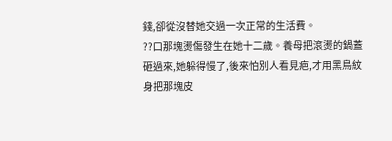錢,卻從沒替她交過一次正常的生活費。
??口那塊燙傷發生在她十二歲。養母把滾燙的鍋蓋砸過來,她躲得慢了,後來怕別人看見疤,才用黑鳥紋身把那塊皮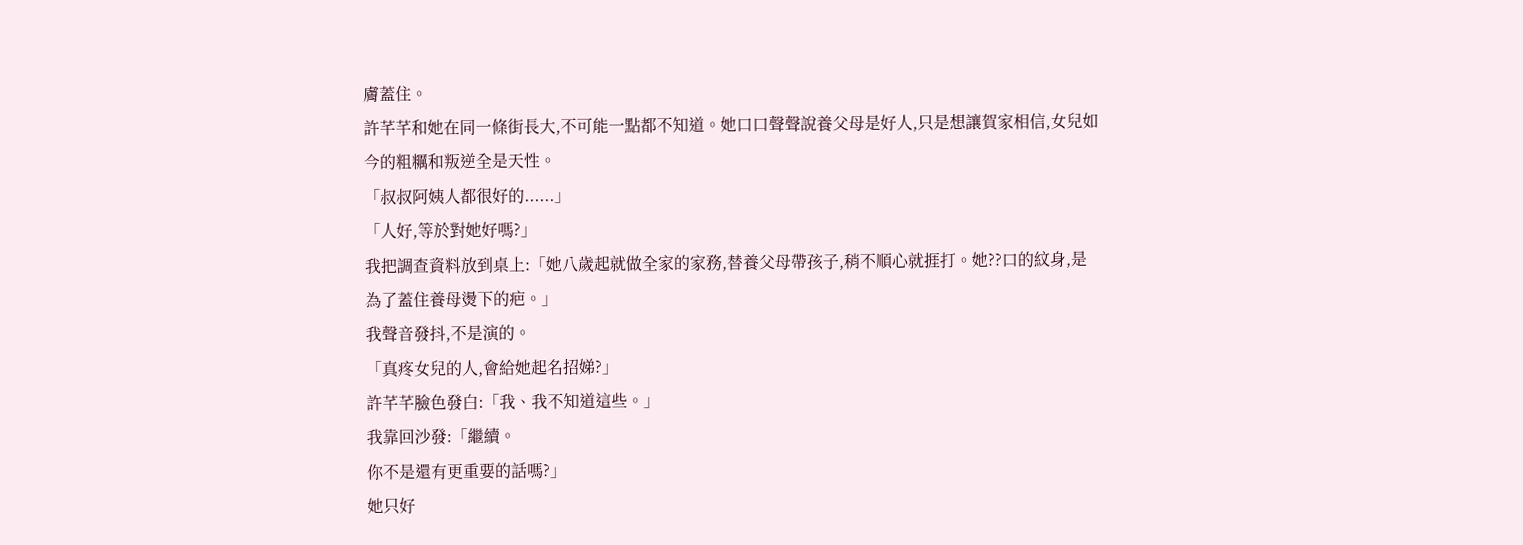膚蓋住。
許芊芊和她在同一條街長大,不可能一點都不知道。她口口聲聲說養父母是好人,只是想讓賀家相信,女兒如今的粗糲和叛逆全是天性。
「叔叔阿姨人都很好的......」
「人好,等於對她好嗎?」
我把調查資料放到桌上:「她八歲起就做全家的家務,替養父母帶孩子,稍不順心就捱打。她??口的紋身,是為了蓋住養母燙下的疤。」
我聲音發抖,不是演的。
「真疼女兒的人,會給她起名招娣?」
許芊芊臉色發白:「我、我不知道這些。」
我靠回沙發:「繼續。
你不是還有更重要的話嗎?」
她只好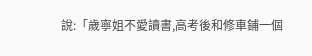說:「歲寧姐不愛讀書,高考後和修車鋪一個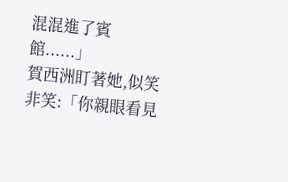混混進了賓館......」
賀西洲盯著她,似笑非笑:「你親眼看見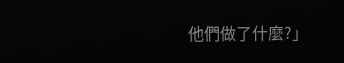他們做了什麼?」